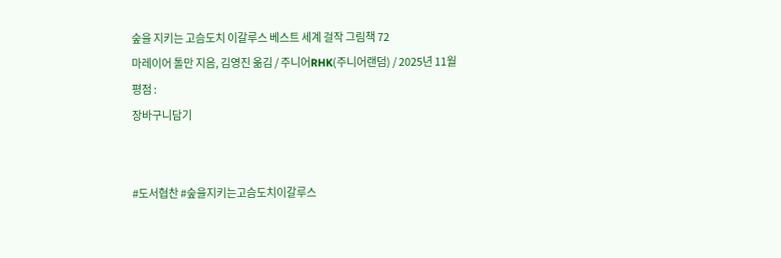숲을 지키는 고슴도치 이갈루스 베스트 세계 걸작 그림책 72
마레이어 톨만 지음, 김영진 옮김 / 주니어RHK(주니어랜덤) / 2025년 11월
평점 :
장바구니담기


#도서협찬 #숲을지키는고슴도치이갈루스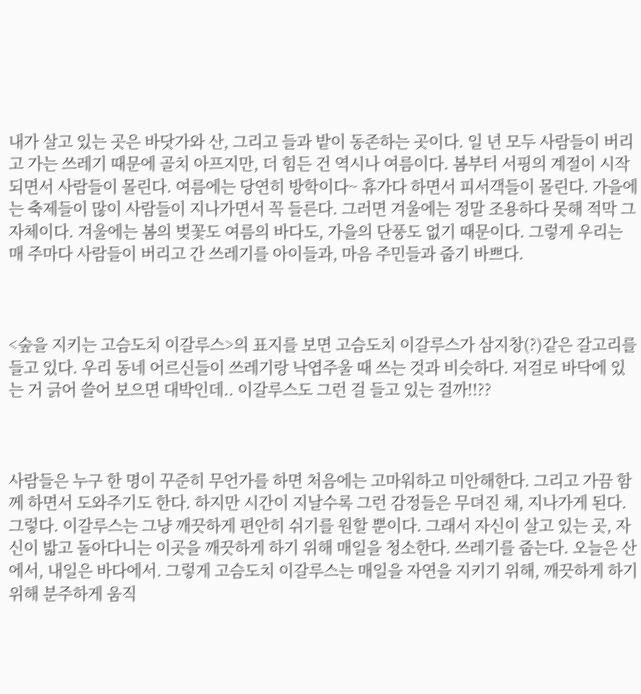내가 살고 있는 곳은 바닷가와 산, 그리고 들과 밭이 동존하는 곳이다. 일 년 모두 사람들이 버리고 가는 쓰레기 때문에 골치 아프지만, 더 힘든 건 역시나 여름이다. 봄부터 서핑의 계절이 시작되면서 사람들이 몰린다. 여름에는 당연히 방학이다~ 휴가다 하면서 피서객들이 몰린다. 가을에는 축제들이 많이 사람들이 지나가면서 꼭 들른다. 그러면 겨울에는 정말 조용하다 못해 적막 그 자체이다. 겨울에는 봄의 벚꽃도 여름의 바다도, 가을의 단풍도 없기 때문이다. 그렇게 우리는 매 주마다 사람들이 버리고 간 쓰레기를 아이들과, 마음 주민들과 줍기 바쁘다.



<숲을 지키는 고슴도치 이갈루스>의 표지를 보면 고슴도치 이갈루스가 삼지창(?)같은 갈고리를 들고 있다. 우리 동네 어르신들이 쓰레기랑 낙엽주울 때 쓰는 것과 비슷하다. 저걸로 바닥에 있는 거 긁어 쓸어 보으면 대박인데.. 이갈루스도 그런 걸 들고 있는 걸까!!??



사람들은 누구 한 명이 꾸준히 무언가를 하면 처음에는 고마워하고 미안해한다. 그리고 가끔 함께 하면서 도와주기도 한다. 하지만 시간이 지날수록 그런 감정들은 무뎌진 채, 지나가게 된다. 그렇다. 이갈루스는 그냥 깨끗하게 편안히 쉬기를 원할 뿐이다. 그래서 자신이 살고 있는 곳, 자신이 밟고 돌아다니는 이곳을 깨끗하게 하기 위해 매일을 청소한다. 쓰레기를 줍는다. 오늘은 산에서, 내일은 바다에서. 그렇게 고슴도치 이갈루스는 매일을 자연을 지키기 위해, 깨끗하게 하기 위해 분주하게 움직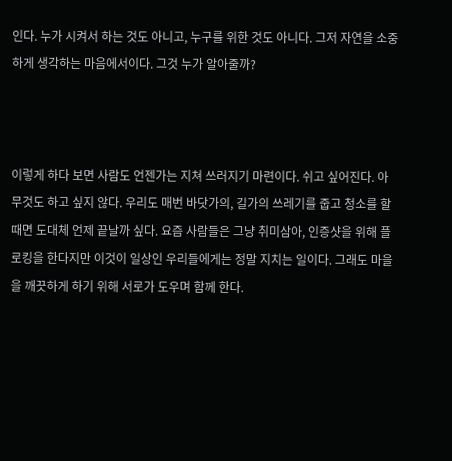인다. 누가 시켜서 하는 것도 아니고, 누구를 위한 것도 아니다. 그저 자연을 소중하게 생각하는 마음에서이다. 그것 누가 알아줄까?



이렇게 하다 보면 사람도 언젠가는 지쳐 쓰러지기 마련이다. 쉬고 싶어진다. 아무것도 하고 싶지 않다. 우리도 매번 바닷가의, 길가의 쓰레기를 줍고 청소를 할 때면 도대체 언제 끝날까 싶다. 요즘 사람들은 그냥 취미삼아, 인증샷을 위해 플로킹을 한다지만 이것이 일상인 우리들에게는 정말 지치는 일이다. 그래도 마을을 깨끗하게 하기 위해 서로가 도우며 함께 한다.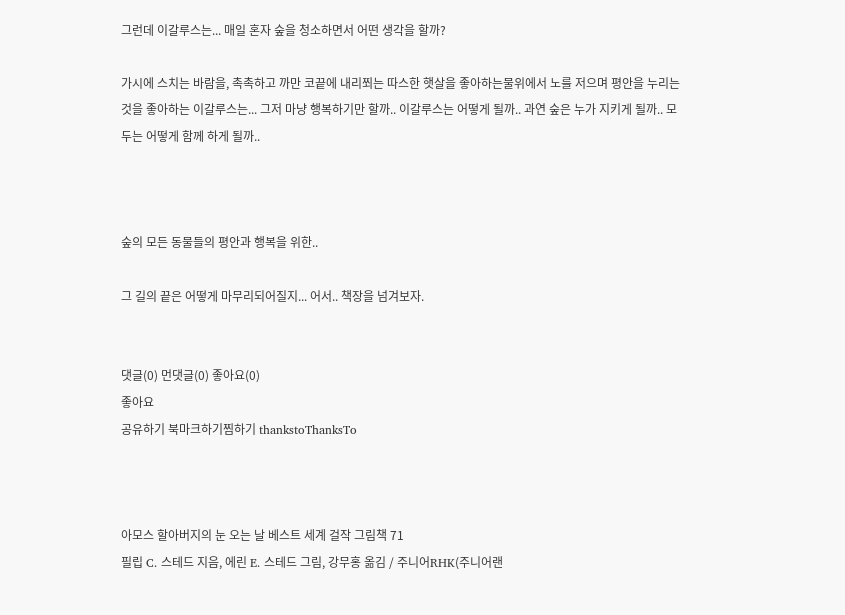그런데 이갈루스는... 매일 혼자 숲을 청소하면서 어떤 생각을 할까?

가시에 스치는 바람을, 촉촉하고 까만 코끝에 내리쬐는 따스한 햇살을 좋아하는물위에서 노를 저으며 평안을 누리는 것을 좋아하는 이갈루스는... 그저 마냥 행복하기만 할까.. 이갈루스는 어떻게 될까.. 과연 숲은 누가 지키게 될까.. 모두는 어떻게 함께 하게 될까..



숲의 모든 동물들의 평안과 행복을 위한..

그 길의 끝은 어떻게 마무리되어질지... 어서.. 책장을 넘겨보자.


댓글(0) 먼댓글(0) 좋아요(0)
좋아요
공유하기 북마크하기찜하기 thankstoThanksTo



아모스 할아버지의 눈 오는 날 베스트 세계 걸작 그림책 71
필립 C. 스테드 지음, 에린 E. 스테드 그림, 강무홍 옮김 / 주니어RHK(주니어랜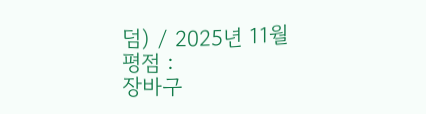덤) / 2025년 11월
평점 :
장바구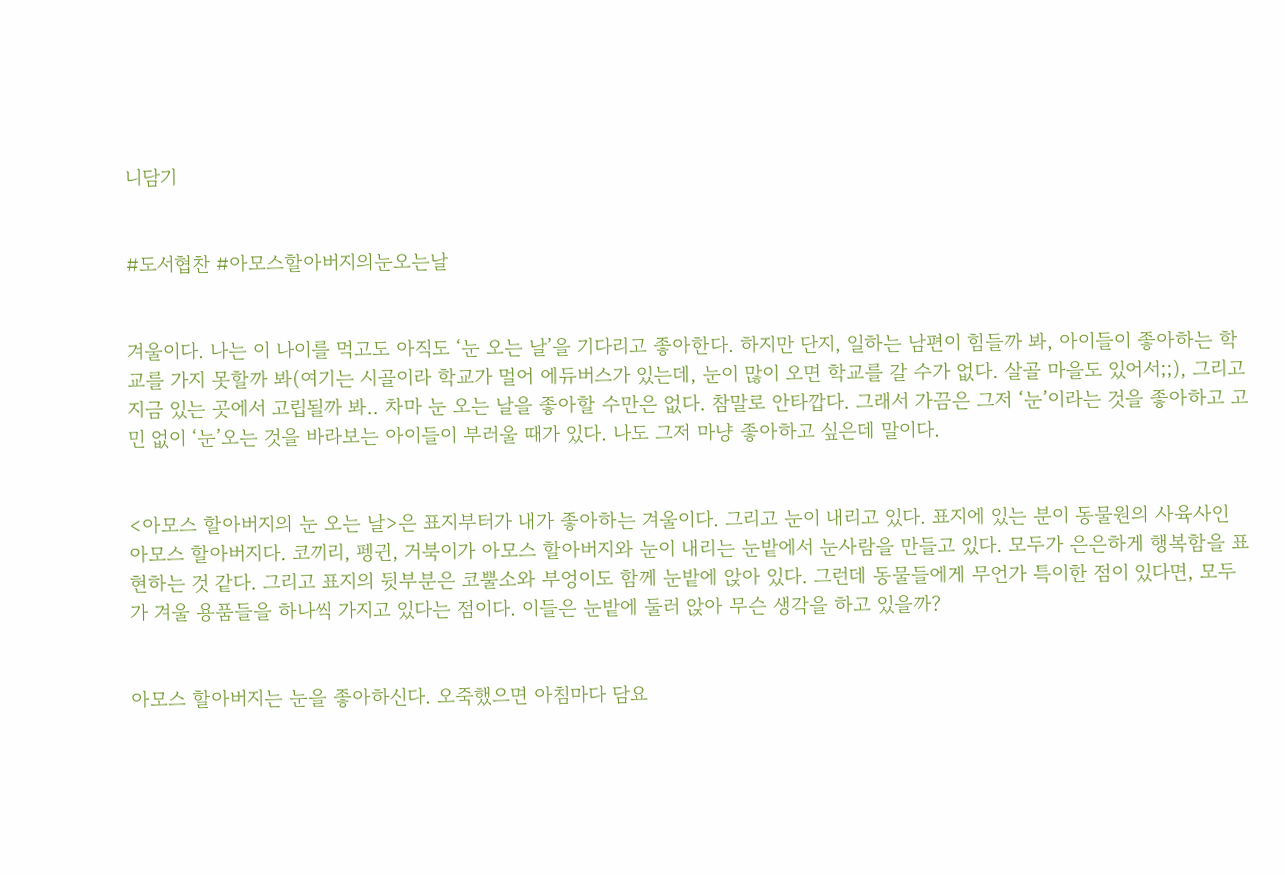니담기


#도서협찬 #아모스할아버지의눈오는날


겨울이다. 나는 이 나이를 먹고도 아직도 ‘눈 오는 날’을 기다리고 좋아한다. 하지만 단지, 일하는 남편이 힘들까 봐, 아이들이 좋아하는 학교를 가지 못할까 봐(여기는 시골이라 학교가 멀어 에듀버스가 있는데, 눈이 많이 오면 학교를 갈 수가 없다. 살골 마을도 있어서;;), 그리고 지금 있는 곳에서 고립될까 봐.. 차마 눈 오는 날을 좋아할 수만은 없다. 참말로 안타깝다. 그래서 가끔은 그저 ‘눈’이라는 것을 좋아하고 고민 없이 ‘눈’오는 것을 바라보는 아이들이 부러울 때가 있다. 나도 그저 마냥 좋아하고 싶은데 말이다.


<아모스 할아버지의 눈 오는 날>은 표지부터가 내가 좋아하는 겨울이다. 그리고 눈이 내리고 있다. 표지에 있는 분이 동물원의 사육사인 아모스 할아버지다. 코끼리, 펭귄, 거북이가 아모스 할아버지와 눈이 내리는 눈밭에서 눈사람을 만들고 있다. 모두가 은은하게 행복함을 표현하는 것 같다. 그리고 표지의 뒷부분은 코뿔소와 부엉이도 함께 눈밭에 앉아 있다. 그런데 동물들에게 무언가 특이한 점이 있다면, 모두가 겨울 용품들을 하나씩 가지고 있다는 점이다. 이들은 눈밭에 둘러 앉아 무슨 생각을 하고 있을까?


아모스 할아버지는 눈을 좋아하신다. 오죽했으면 아침마다 담요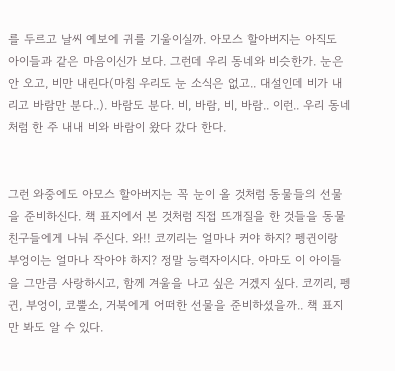를 두르고 날씨 예보에 귀를 기울이실까. 아모스 할아버지는 아직도 아이들과 같은 마음이신가 보다. 그런데 우리 동네와 비슷한가. 눈은 안 오고, 비만 내린다(마침 우리도 눈 소식은 없고.. 대설인데 비가 내리고 바람만 분다..). 바람도 분다. 비, 바람, 비, 바람.. 이런.. 우리 동네처럼 한 주 내내 비와 바람이 왔다 갔다 한다.


그런 와중에도 아모스 할아버지는 꼭 눈이 올 것처럼 동물들의 선물을 준비하신다. 책 표지에서 본 것처럼 직접 뜨개질을 한 것들을 동물 친구들에게 나눠 주신다. 와!! 코끼리는 얼마나 커야 하지? 펭귄이랑 부엉이는 얼마나 작아야 하지? 정말 능력자이시다. 아마도 이 아이들을 그만큼 사랑하시고, 함께 겨울을 나고 싶은 거겠지 싶다. 코끼리, 펭귄, 부엉이, 코뿔소, 거북에게 어떠한 선물을 준비하셨을까.. 책 표지만 봐도 알 수 있다.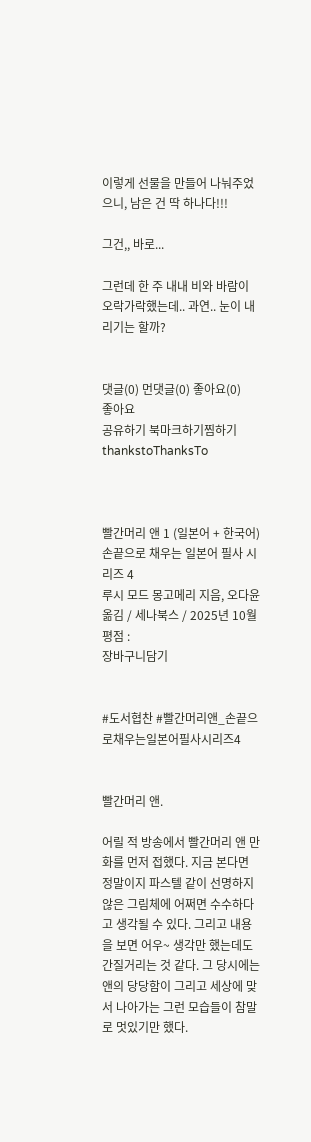이렇게 선물을 만들어 나눠주었으니, 남은 건 딱 하나다!!!

그건,, 바로...

그런데 한 주 내내 비와 바람이 오락가락했는데.. 과연.. 눈이 내리기는 할까?


댓글(0) 먼댓글(0) 좋아요(0)
좋아요
공유하기 북마크하기찜하기 thankstoThanksTo



빨간머리 앤 1 (일본어 + 한국어) 손끝으로 채우는 일본어 필사 시리즈 4
루시 모드 몽고메리 지음, 오다윤 옮김 / 세나북스 / 2025년 10월
평점 :
장바구니담기


#도서협찬 #빨간머리앤_손끝으로채우는일본어필사시리즈4


빨간머리 앤.

어릴 적 방송에서 빨간머리 앤 만화를 먼저 접했다. 지금 본다면 정말이지 파스텔 같이 선명하지 않은 그림체에 어쩌면 수수하다고 생각될 수 있다. 그리고 내용을 보면 어우~ 생각만 했는데도 간질거리는 것 같다. 그 당시에는 앤의 당당함이 그리고 세상에 맞서 나아가는 그런 모습들이 참말로 멋있기만 했다.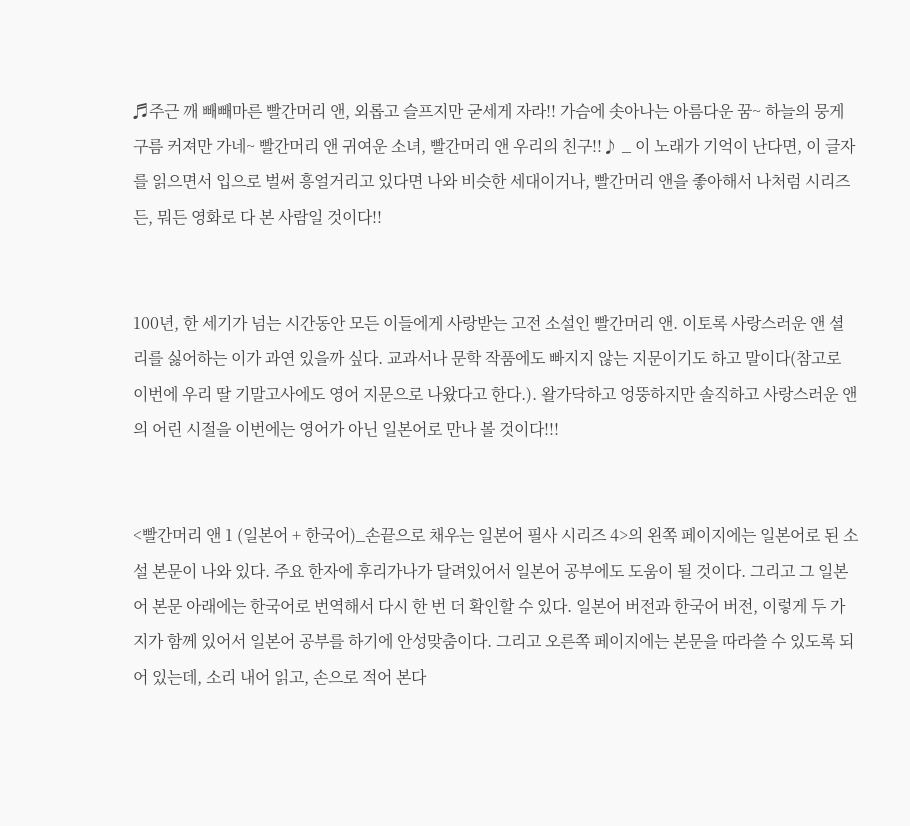♬주근 깨 빼빼마른 빨간머리 앤, 외롭고 슬프지만 굳세게 자라!! 가슴에 솟아나는 아름다운 꿈~ 하늘의 뭉게구름 커져만 가네~ 빨간머리 앤 귀여운 소녀, 빨간머리 앤 우리의 친구!!♪ _ 이 노래가 기억이 난다면, 이 글자를 읽으면서 입으로 벌써 흥얼거리고 있다면 나와 비슷한 세대이거나, 빨간머리 앤을 좋아해서 나처럼 시리즈든, 뭐든 영화로 다 본 사람일 것이다!!


100년, 한 세기가 넘는 시간동안 모든 이들에게 사랑받는 고전 소설인 빨간머리 앤. 이토록 사랑스러운 앤 셜리를 싫어하는 이가 과연 있을까 싶다. 교과서나 문학 작품에도 빠지지 않는 지문이기도 하고 말이다(참고로 이번에 우리 딸 기말고사에도 영어 지문으로 나왔다고 한다.). 왈가닥하고 엉뚱하지만 솔직하고 사랑스러운 앤의 어린 시절을 이번에는 영어가 아닌 일본어로 만나 볼 것이다!!!


<빨간머리 앤 1 (일본어 + 한국어)_손끝으로 채우는 일본어 필사 시리즈 4>의 왼쪽 페이지에는 일본어로 된 소설 본문이 나와 있다. 주요 한자에 후리가나가 달려있어서 일본어 공부에도 도움이 될 것이다. 그리고 그 일본어 본문 아래에는 한국어로 번역해서 다시 한 번 더 확인할 수 있다. 일본어 버전과 한국어 버전, 이렇게 두 가지가 함께 있어서 일본어 공부를 하기에 안성맞춤이다. 그리고 오른쪽 페이지에는 본문을 따라쓸 수 있도록 되어 있는데, 소리 내어 읽고, 손으로 적어 본다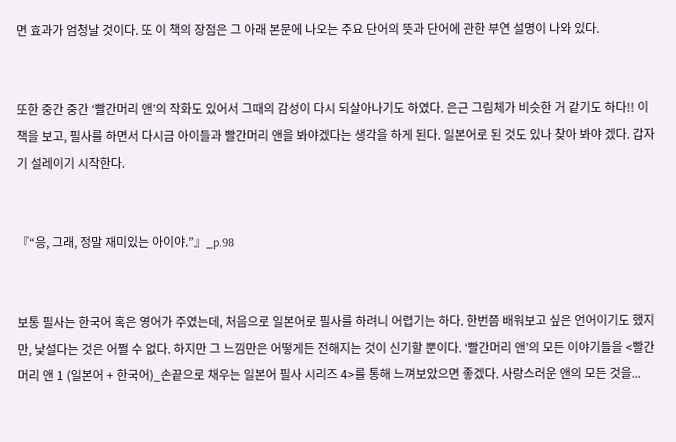면 효과가 엄청날 것이다. 또 이 책의 장점은 그 아래 본문에 나오는 주요 단어의 뜻과 단어에 관한 부연 설명이 나와 있다.


또한 중간 중간 ‘빨간머리 앤’의 작화도 있어서 그때의 감성이 다시 되살아나기도 하였다. 은근 그림체가 비슷한 거 같기도 하다!! 이 책을 보고, 필사를 하면서 다시금 아이들과 빨간머리 앤을 봐야겠다는 생각을 하게 된다. 일본어로 된 것도 있나 찾아 봐야 겠다. 갑자기 설레이기 시작한다.


『“응, 그래, 정말 재미있는 아이야.”』_p.98


보통 필사는 한국어 혹은 영어가 주였는데, 처음으로 일본어로 필사를 하려니 어렵기는 하다. 한번쯤 배워보고 싶은 언어이기도 했지만, 낯설다는 것은 어쩔 수 없다. 하지만 그 느낌만은 어떻게든 전해지는 것이 신기할 뿐이다. ‘빨간머리 앤’의 모든 이야기들을 <빨간머리 앤 1 (일본어 + 한국어)_손끝으로 채우는 일본어 필사 시리즈 4>를 통해 느껴보았으면 좋겠다. 사랑스러운 앤의 모든 것을...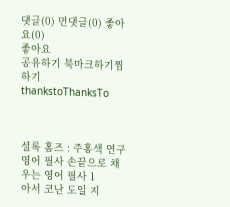댓글(0) 먼댓글(0) 좋아요(0)
좋아요
공유하기 북마크하기찜하기 thankstoThanksTo



셜록 홈즈 : 주홍색 연구 영어 필사 손끝으로 채우는 영어 필사 1
아서 코난 도일 지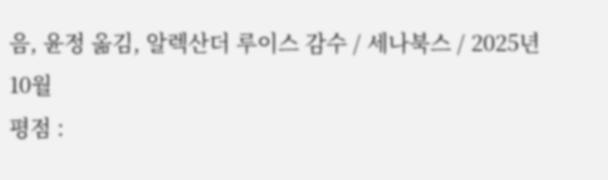음, 윤정 옮김, 알렉산더 루이스 감수 / 세나북스 / 2025년 10월
평점 :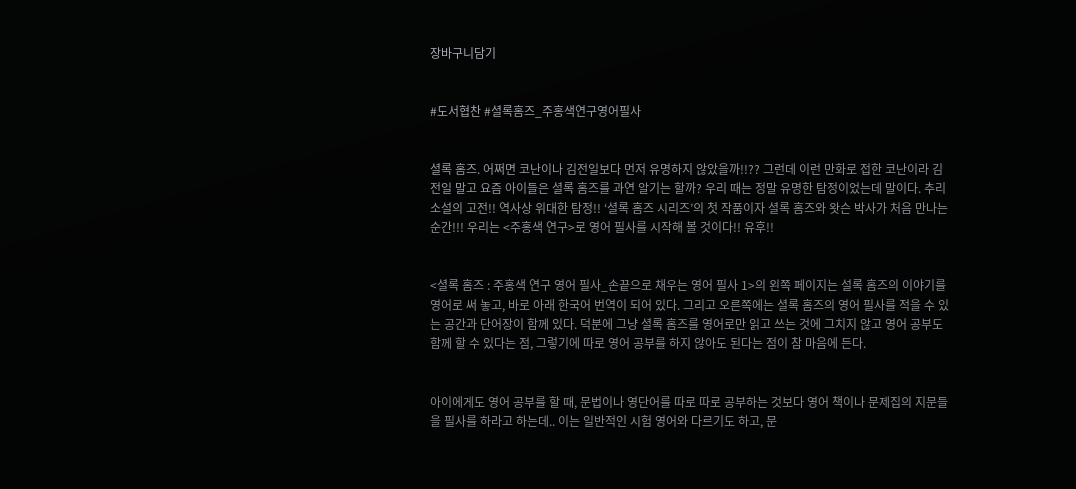장바구니담기


#도서협찬 #셜록홈즈_주홍색연구영어필사


셜록 홈즈. 어쩌면 코난이나 김전일보다 먼저 유명하지 않았을까!!?? 그런데 이런 만화로 접한 코난이라 김전일 말고 요즘 아이들은 셜록 홈즈를 과연 알기는 할까? 우리 때는 정말 유명한 탐정이었는데 말이다. 추리 소설의 고전!! 역사상 위대한 탐정!! ‘셜록 홈즈 시리즈’의 첫 작품이자 셜록 홈즈와 왓슨 박사가 처음 만나는 순간!!! 우리는 <주홍색 연구>로 영어 필사를 시작해 볼 것이다!! 유후!!


<셜록 홈즈 : 주홍색 연구 영어 필사_손끝으로 채우는 영어 필사 1>의 왼쪽 페이지는 설록 홈즈의 이야기를 영어로 써 놓고, 바로 아래 한국어 번역이 되어 있다. 그리고 오른쪽에는 셜록 홈즈의 영어 필사를 적을 수 있는 공간과 단어장이 함께 있다. 덕분에 그냥 셜록 홈즈를 영어로만 읽고 쓰는 것에 그치지 않고 영어 공부도 함께 할 수 있다는 점, 그렇기에 따로 영어 공부를 하지 않아도 된다는 점이 참 마음에 든다.


아이에게도 영어 공부를 할 때, 문법이나 영단어를 따로 따로 공부하는 것보다 영어 책이나 문제집의 지문들을 필사를 하라고 하는데.. 이는 일반적인 시험 영어와 다르기도 하고, 문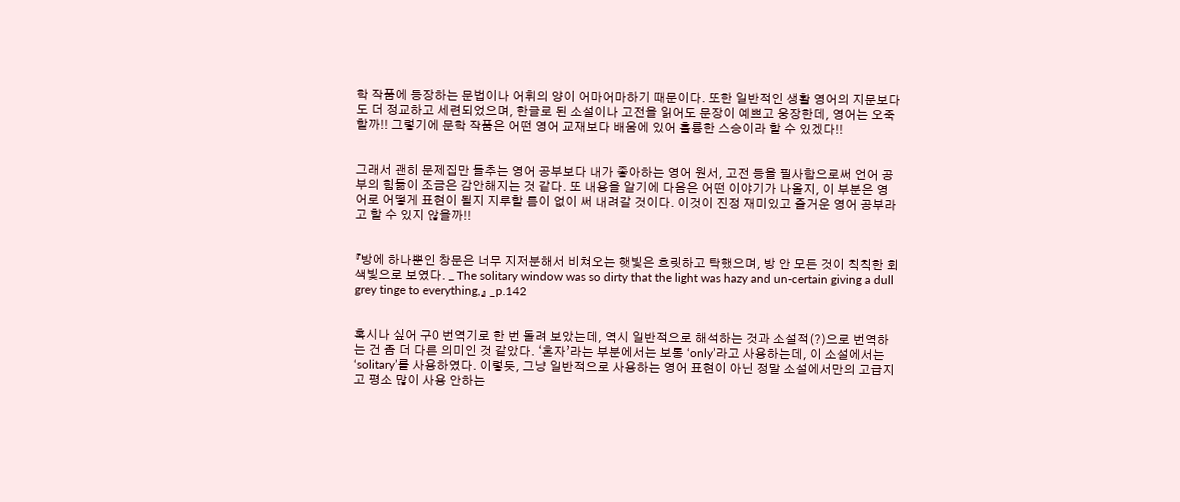학 작품에 등장하는 문법이나 어휘의 양이 어마어마하기 때문이다. 또한 일반적인 생활 영어의 지문보다도 더 정교하고 세련되었으며, 한글로 된 소설이나 고전을 읽어도 문장이 예쁘고 웅장한데, 영어는 오죽할까!! 그렇기에 문학 작품은 어떤 영어 교재보다 배움에 있어 훌륭한 스승이라 할 수 있겠다!!


그래서 괜히 문제집만 들추는 영어 공부보다 내가 좋아하는 영어 원서, 고전 등을 필사함으로써 언어 공부의 힘듦이 조금은 감안해지는 것 같다. 또 내용을 알기에 다음은 어떤 이야기가 나올지, 이 부분은 영어로 어떻게 표현이 될지 지루할 틈이 없이 써 내려갈 것이다. 이것이 진정 재미있고 즐거운 영어 공부라고 할 수 있지 않을까!!


『방에 하나뿐인 창문은 너무 지저분해서 비쳐오는 햇빛은 흐릿하고 탁했으며, 방 안 모든 것이 칙칙한 회색빛으로 보였다. _ The solitary window was so dirty that the light was hazy and un-certain giving a dull grey tinge to everything,』 _p.142


혹시나 싶어 구0 번역기로 한 번 돌려 보았는데, 역시 일반적으로 해석하는 것과 소설적(?)으로 번역하는 건 좀 더 다른 의미인 것 같았다. ‘혼자’라는 부분에서는 보통 ‘only’라고 사용하는데, 이 소설에서는 ‘solitary’를 사용하였다. 이렇듯, 그냥 일반적으로 사용하는 영어 표현이 아닌 정말 소설에서만의 고급지고 평소 많이 사용 안하는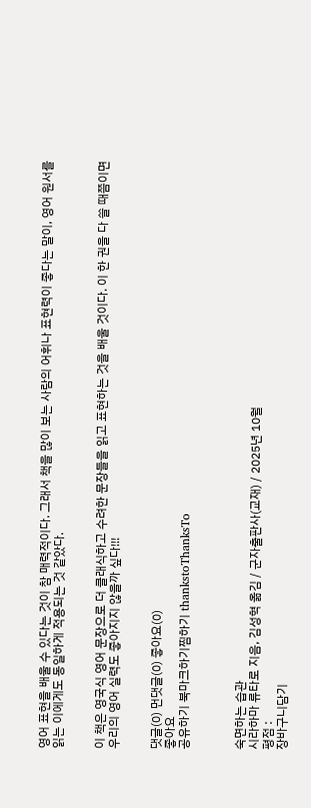영어 표현을 배울 수 있다는 것이 참 매력적이다. 그래서 책을 많이 보는 사람의 어휘나 표현력이 좋다는 말이, 영어 원서를 읽는 이에게도 동일하게 적용되는 것 같았다.


이 책은 영국식 영어 문장으로 더 클래식하고 수려한 문장들을 읽고 표현하는 것을 배울 것이다. 이 한 권을 다 쓸 때쯤이면 우리의 영어 실력도 좋아지지 않을까 싶다!!!


댓글(0) 먼댓글(0) 좋아요(0)
좋아요
공유하기 북마크하기찜하기 thankstoThanksTo



숙면하는 습관
시라하마 류타로 지음, 김성혁 옮김 / 군자출판사(교재) / 2025년 10월
평점 :
장바구니담기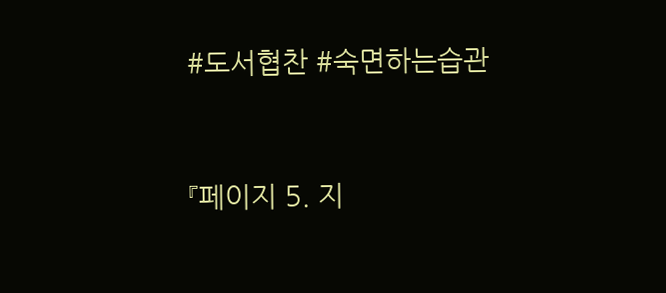#도서협찬 #숙면하는습관


『페이지 5. 지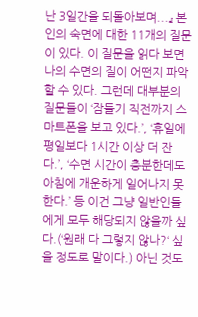난 3일간을 되돌아보며...』 본인의 숙면에 대한 11개의 질문이 있다. 이 질문을 읽다 보면 나의 수면의 질이 어떤지 파악할 수 있다. 그런데 대부분의 질문들이 ‘잠들기 직전까지 스마트폰을 보고 있다.’, ‘휴일에 평일보다 1시간 이상 더 잔다.’, ‘수면 시간이 충분한데도 아침에 개운하게 일어나지 못한다.’ 등 이건 그냥 일반인들에게 모두 해당되지 않을까 싶다.(‘원래 다 그렇지 않나?‘ 싶을 정도로 말이다.) 아닌 것도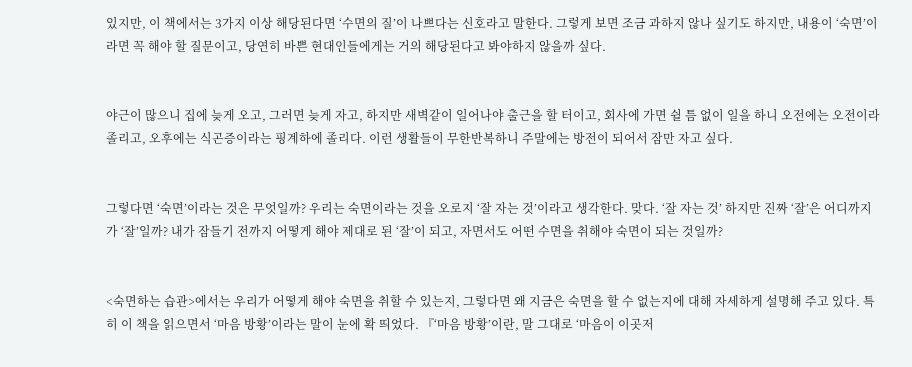있지만, 이 책에서는 3가지 이상 해당된다면 ‘수면의 질’이 나쁘다는 신호라고 말한다. 그렇게 보면 조금 과하지 않나 싶기도 하지만, 내용이 ‘숙면’이라면 꼭 해야 할 질문이고, 당연히 바쁜 현대인들에게는 거의 해당된다고 봐야하지 않을까 싶다.


야근이 많으니 집에 늦게 오고, 그러면 늦게 자고, 하지만 새벽같이 일어나야 출근을 할 터이고, 회사에 가면 쉴 틈 없이 일을 하니 오전에는 오전이라 졸리고, 오후에는 식곤증이라는 핑계하에 졸리다. 이런 생활들이 무한반복하니 주말에는 방전이 되어서 잠만 자고 싶다.


그렇다면 ‘숙면’이라는 것은 무엇일까? 우리는 숙면이라는 것을 오로지 ‘잘 자는 것’이라고 생각한다. 맞다. ‘잘 자는 것’ 하지만 진짜 ‘잘’은 어디까지가 ‘잘’일까? 내가 잠들기 전까지 어떻게 해야 제대로 된 ‘잘’이 되고, 자면서도 어떤 수면을 취해야 숙면이 되는 것일까?


<숙면하는 습관>에서는 우리가 어떻게 해야 숙면을 취할 수 있는지, 그렇다면 왜 지금은 숙면을 할 수 없는지에 대해 자세하게 설명해 주고 있다. 특히 이 책을 읽으면서 ‘마음 방황’이라는 말이 눈에 확 띄었다. 『‘마음 방황’이란, 말 그대로 ‘마음이 이곳저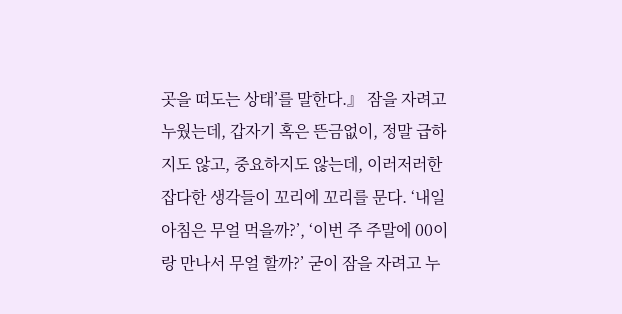곳을 떠도는 상태’를 말한다.』 잠을 자려고 누웠는데, 갑자기 혹은 뜬금없이, 정말 급하지도 않고, 중요하지도 않는데, 이러저러한 잡다한 생각들이 꼬리에 꼬리를 문다. ‘내일 아침은 무얼 먹을까?’, ‘이번 주 주말에 00이랑 만나서 무얼 할까?’ 굳이 잠을 자려고 누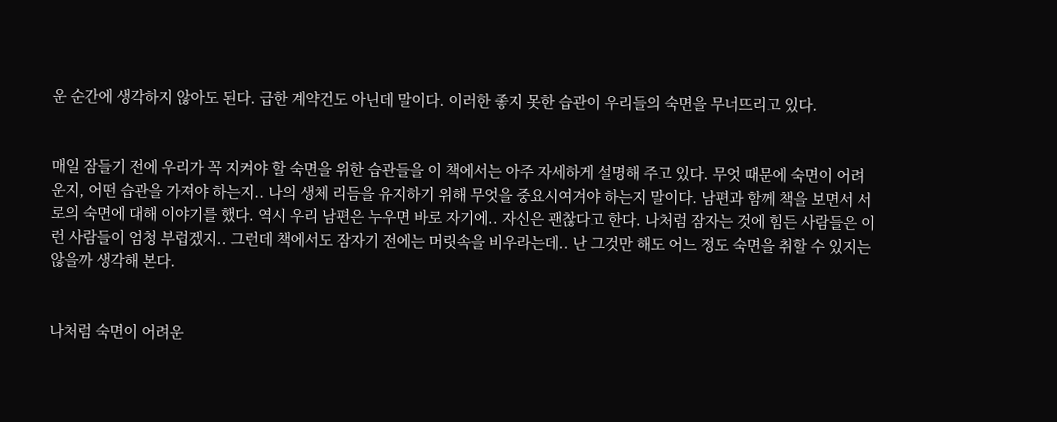운 순간에 생각하지 않아도 된다. 급한 계약건도 아닌데 말이다. 이러한 좋지 못한 습관이 우리들의 숙면을 무너뜨리고 있다.


매일 잠들기 전에 우리가 꼭 지켜야 할 숙면을 위한 습관들을 이 책에서는 아주 자세하게 설명해 주고 있다. 무엇 때문에 숙면이 어려운지, 어떤 습관을 가져야 하는지.. 나의 생체 리듬을 유지하기 위해 무엇을 중요시여겨야 하는지 말이다. 남편과 함께 책을 보면서 서로의 숙면에 대해 이야기를 했다. 역시 우리 남편은 누우면 바로 자기에.. 자신은 괜찮다고 한다. 나처럼 잠자는 것에 힘든 사람들은 이런 사람들이 엄청 부럽겠지.. 그런데 책에서도 잠자기 전에는 머릿속을 비우라는데.. 난 그것만 해도 어느 정도 숙면을 취할 수 있지는 않을까 생각해 본다.


나처럼 숙면이 어려운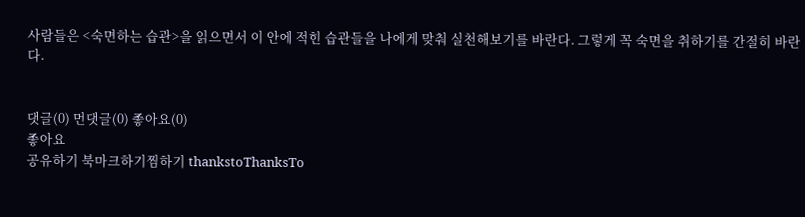사람들은 <숙면하는 습관>을 읽으면서 이 안에 적힌 습관들을 나에게 맞춰 실천해보기를 바란다. 그렇게 꼭 숙면을 취하기를 간절히 바란다.


댓글(0) 먼댓글(0) 좋아요(0)
좋아요
공유하기 북마크하기찜하기 thankstoThanksTo